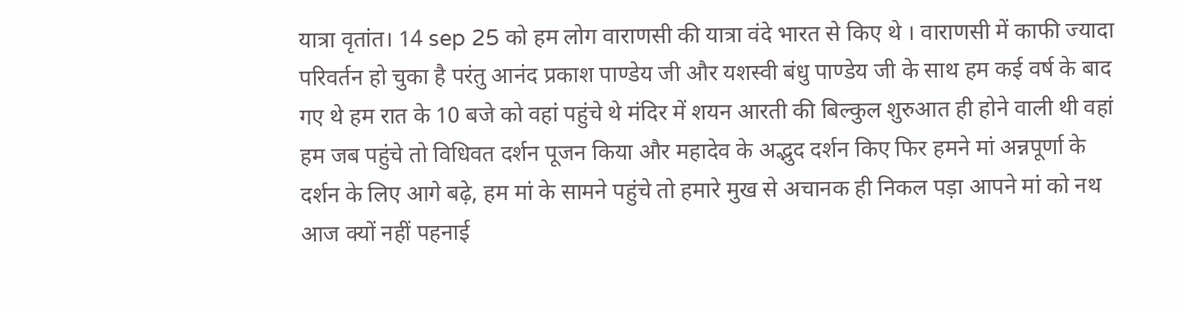यात्रा वृतांत। 14 sep 25 को हम लोग वाराणसी की यात्रा वंदे भारत से किए थे । वाराणसी में काफी ज्यादा परिवर्तन हो चुका है परंतु आनंद प्रकाश पाण्डेय जी और यशस्वी बंधु पाण्डेय जी के साथ हम कई वर्ष के बाद गए थे हम रात के 10 बजे को वहां पहुंचे थे मंदिर में शयन आरती की बिल्कुल शुरुआत ही होने वाली थी वहां हम जब पहुंचे तो विधिवत दर्शन पूजन किया और महादेव के अद्भुद दर्शन किए फिर हमने मां अन्नपूर्णा के दर्शन के लिए आगे बढ़े, हम मां के सामने पहुंचे तो हमारे मुख से अचानक ही निकल पड़ा आपने मां को नथ आज क्यों नहीं पहनाई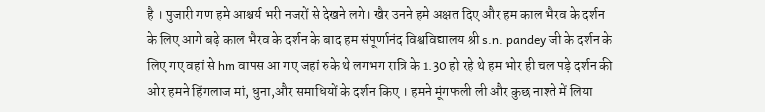है । पुजारी गण हमे आश्चर्य भरी नजरों से देखने लगे। खैर उनने हमे अक्षत दिए और हम काल भैरव के दर्शन के लिए आगे बढ़े काल भैरव के दर्शन के बाद हम संपूर्णानंद विश्वविद्यालय श्री s.n. pandey जी के दर्शन के लिए गए वहां से hm वापस आ गए जहां रुके थे लगभग रात्रि के 1.30 हो रहे थे हम भोर ही चल पड़े दर्शन की ओर हमने हिंगलाज मां, धुना,और समाधियों के दर्शन किए । हमने मूंगफली ली और कुछ नाश्ते में लिया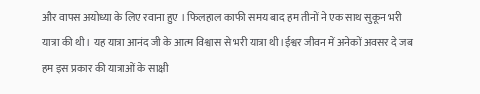और वापस अयोध्या के लिए रवाना हुए । फिलहाल काफी समय बाद हम तीनों ने एक साथ सुकून भरी यात्रा की थी। यह यात्रा आनंद जी के आत्म विश्वास से भरी यात्रा थी।ईश्वर जीवन में अनेकों अवसर दे जब हम इस प्रकार की यात्राओं के साक्षी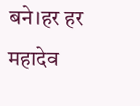बने।हर हर महादेव